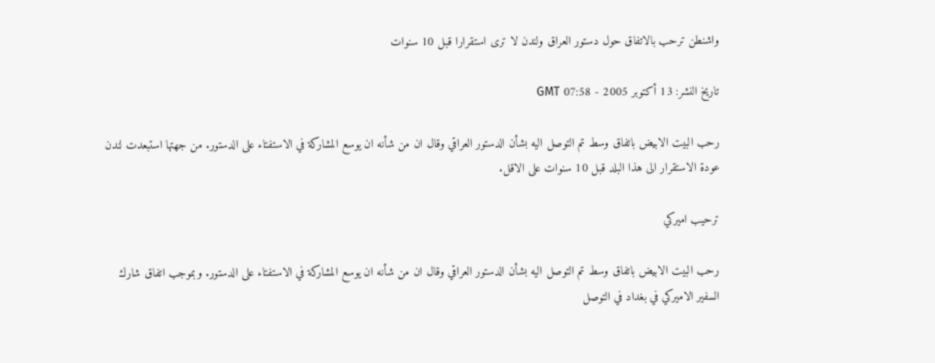واشنطن ترحب بالاتفاق حول دستور العراق ولندن لا ترى استقرارا قبل 10 سنوات

تاريخ النشر: 13 أكتوبر 2005 - 07:58 GMT

رحب البيت الابيض باتفاق وسط تم التوصل اليه بشأن الدستور العراقي وقال ان من شأنه ان يوسع المشاركة في الاستفتاء على الدستور. من جهتها استبعدت لندن عودة الاستقرار الى هذا البلد قبل 10 سنوات على الاقل.

ترحيب اميركي

رحب البيت الابيض باتفاق وسط تم التوصل اليه بشأن الدستور العراقي وقال ان من شأنه ان يوسع المشاركة في الاستفتاء على الدستور. وبموجب اتفاق شارك السفير الاميركي في بغداد في التوصل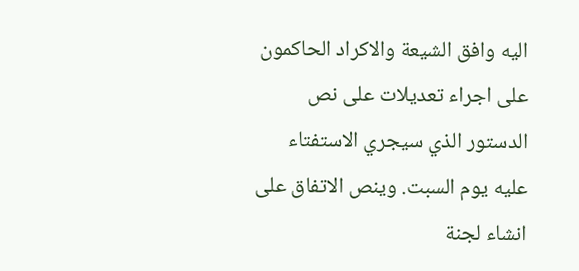اليه وافق الشيعة والاكراد الحاكمون على اجراء تعديلات على نص الدستور الذي سيجري الاستفتاء عليه يوم السبت. وينص الاتفاق على انشاء لجنة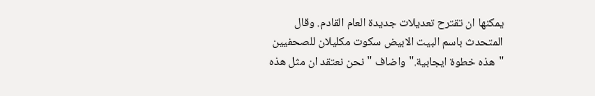يمكنها ان تقترح تعديلات جديدة العام القادم. وقال المتحدث باسم البيت الابيض سكوت مكليلان للصحفيين "هذه خطوة ايجابية." واضاف "نحن نعتقد ان مثل هذه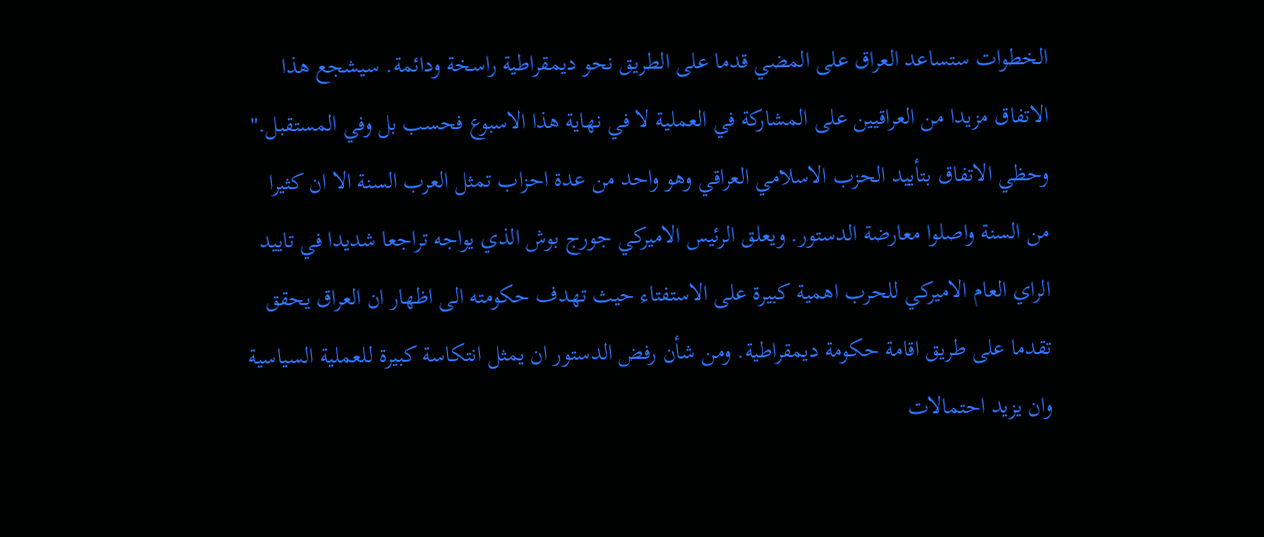الخطوات ستساعد العراق على المضي قدما على الطريق نحو ديمقراطية راسخة ودائمة. سيشجع هذا الاتفاق مزيدا من العراقيين على المشاركة في العملية لا في نهاية هذا الاسبوع فحسب بل وفي المستقبل." وحظي الاتفاق بتأييد الحزب الاسلامي العراقي وهو واحد من عدة احزاب تمثل العرب السنة الا ان كثيرا من السنة واصلوا معارضة الدستور. ويعلق الرئيس الاميركي جورج بوش الذي يواجه تراجعا شديدا في تاييد الراي العام الاميركي للحرب اهمية كبيرة على الاستفتاء حيث تهدف حكومته الى اظهار ان العراق يحقق تقدما على طريق اقامة حكومة ديمقراطية. ومن شأن رفض الدستور ان يمثل انتكاسة كبيرة للعملية السياسية وان يزيد احتمالات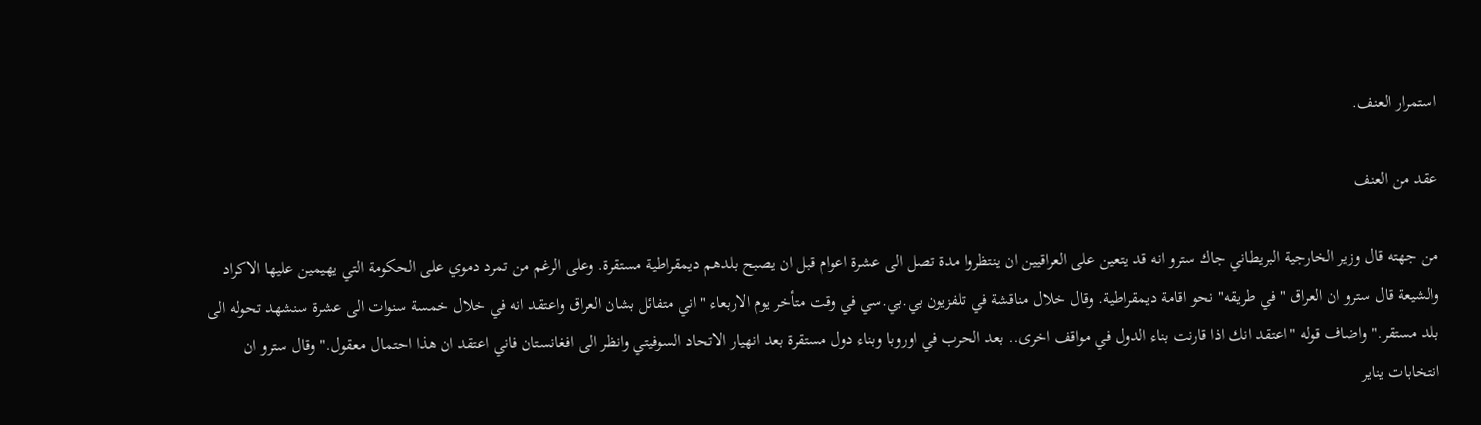استمرار العنف.

عقد من العنف

من جهته قال وزير الخارجية البريطاني جاك سترو انه قد يتعين على العراقيين ان ينتظروا مدة تصل الى عشرة اعوام قبل ان يصبح بلدهم ديمقراطية مستقرة. وعلى الرغم من تمرد دموي على الحكومة التي يهيمين عليها الاكراد والشيعة قال سترو ان العراق "في طريقه" نحو اقامة ديمقراطية. وقال خلال مناقشة في تلفزيون بي.بي.سي في وقت متأخر يوم الاربعاء "اني متفائل بشان العراق واعتقد انه في خلال خمسة سنوات الى عشرة سنشهد تحوله الى بلد مستقر." واضاف قوله "اعتقد انك اذا قارنت بناء الدول في مواقف اخرى.. بعد الحرب في اوروبا وبناء دول مستقرة بعد انهيار الاتحاد السوفيتي وانظر الى افغانستان فاني اعتقد ان هذا احتمال معقول." وقال سترو ان انتخابات يناير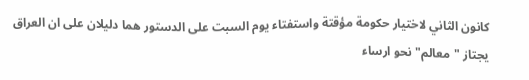كانون الثاني لاختيار حكومة مؤقتة واستفتاء يوم السبت على الدستور هما دليلان على ان العراق يجتاز "معالم" نحو ارساء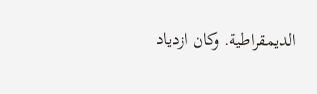الديمقراطية. وكان ازدياد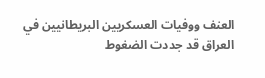العنف ووفيات العسكريين البريطانيين في العراق قد جددت الضغوط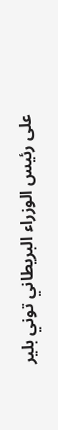على رئيس الوزراء البريطاني توني بلير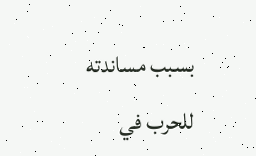بسبب مساندته للحرب في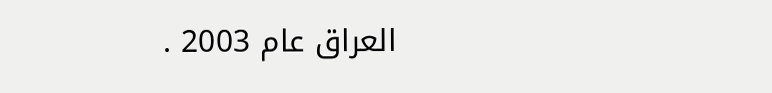العراق عام 2003 .